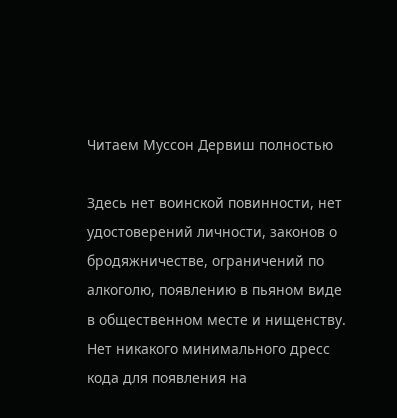Читаем Муссон Дервиш полностью

Здесь нет воинской повинности, нет удостоверений личности, законов о бродяжничестве, ограничений по алкоголю, появлению в пьяном виде в общественном месте и нищенству. Нет никакого минимального дресс кода для появления на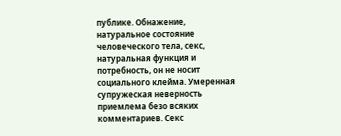публике. Обнажение, натуральное состояние человеческого тела, секс, натуральная функция и потребность, он не носит социального клейма. Умеренная супружеская неверность приемлема безо всяких комментариев. Секс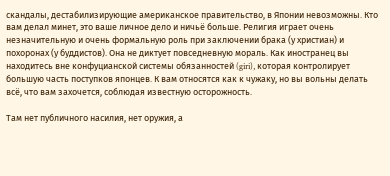скандалы, дестабилизирующие американское правительство, в Японии невозможны. Кто вам делал минет, это ваше личное дело и ничьё больше. Религия играет очень незначительную и очень формальную роль при заключении брака (у христиан) и похоронах (у буддистов). Она не диктует повседневную мораль. Как иностранец вы находитесь вне конфуцианской системы обязанностей (giri), которая контролирует большую часть поступков японцев. К вам относятся как к чужаку, но вы вольны делать всё, что вам захочется, соблюдая известную осторожность.

Там нет публичного насилия, нет оружия, а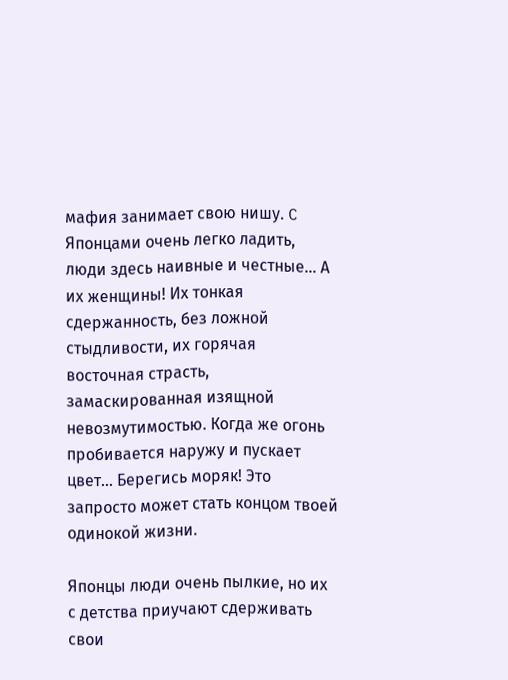мафия занимает свою нишу. C Японцами очень легко ладить, люди здесь наивные и честные... А их женщины! Их тонкая сдержанность, без ложной стыдливости, их горячая восточная страсть, замаскированная изящной невозмутимостью. Когда же огонь пробивается наружу и пускает цвет... Берегись моряк! Это запросто может стать концом твоей одинокой жизни.

Японцы люди очень пылкие, но их с детства приучают сдерживать свои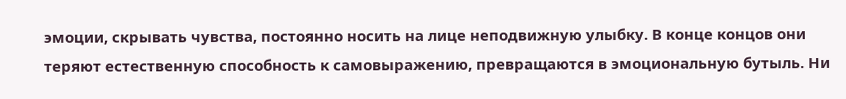эмоции, скрывать чувства, постоянно носить на лице неподвижную улыбку. В конце концов они теряют естественную способность к самовыражению, превращаются в эмоциональную бутыль. Ни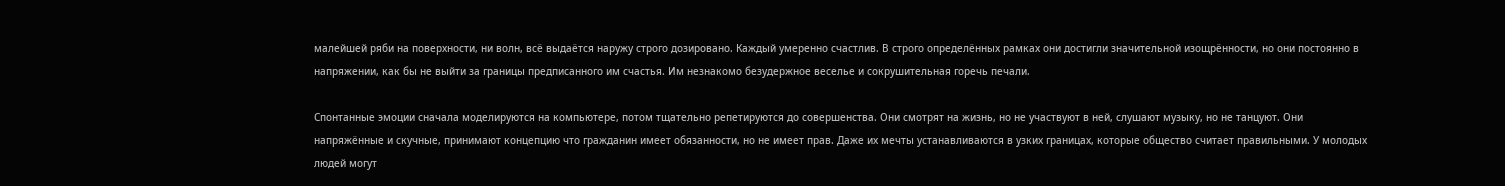малейшей ряби на поверхности, ни волн, всё выдаётся наружу строго дозировано. Каждый умеренно счастлив. В строго определённых рамках они достигли значительной изощрённости, но они постоянно в напряжении, как бы не выйти за границы предписанного им счастья. Им незнакомо безудержное веселье и сокрушительная горечь печали.

Спонтанные эмоции сначала моделируются на компьютере, потом тщательно репетируются до совершенства. Они смотрят на жизнь, но не участвуют в ней, слушают музыку, но не танцуют. Они напряжённые и скучные, принимают концепцию что гражданин имеет обязанности, но не имеет прав. Даже их мечты устанавливаются в узких границах, которые общество считает правильными. У молодых людей могут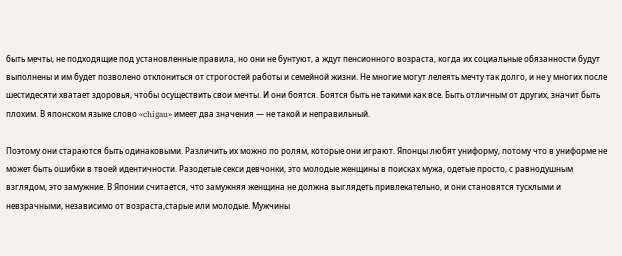быть мечты, не подходящие под установленные правила, но они не бунтуют, а ждут пенсионного возраста, когда их социальные обязанности будут выполнены и им будет позволено отклониться от строгостей работы и семейной жизни. Не многие могут лелеять мечту так долго, и не у многих после шестидесяти хватает здоровья, чтобы осуществить свои мечты. И они боятся. Боятся быть не такими как все. Быть отличным от других, значит быть плохим. В японском языке слово «chigau» имеет два значения — не такой и неправильный.

Поэтому они стараются быть одинаковыми. Различить их можно по ролям, которые они играют. Японцы любят униформу, потому что в униформе не может быть ошибки в твоей идентичности. Разодетые секси девчонки, это молодые женщины в поисках мужа, одетые просто, с равнодушным взглядом, это замужние. В Японии считается, что замужняя женщина не должна выглядеть привлекательно, и они становятся тусклыми и невзрачными, независимо от возраста,старые или молодые. Мужчины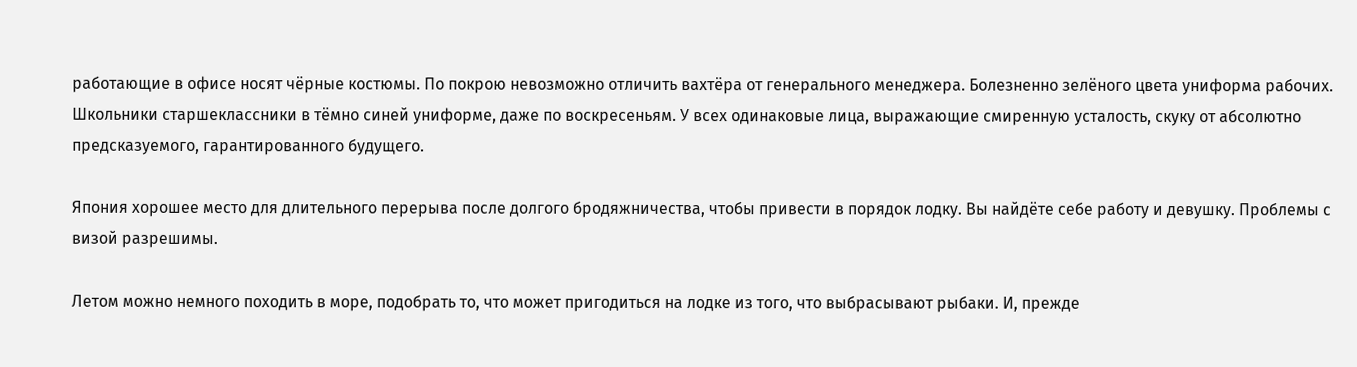работающие в офисе носят чёрные костюмы. По покрою невозможно отличить вахтёра от генерального менеджера. Болезненно зелёного цвета униформа рабочих. Школьники старшеклассники в тёмно синей униформе, даже по воскресеньям. У всех одинаковые лица, выражающие смиренную усталость, скуку от абсолютно предсказуемого, гарантированного будущего.

Япония хорошее место для длительного перерыва после долгого бродяжничества, чтобы привести в порядок лодку. Вы найдёте себе работу и девушку. Проблемы с визой разрешимы.

Летом можно немного походить в море, подобрать то, что может пригодиться на лодке из того, что выбрасывают рыбаки. И, прежде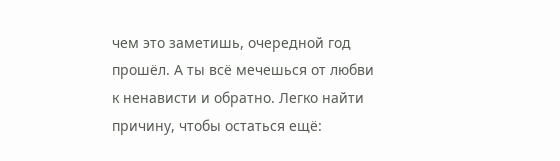чем это заметишь, очередной год прошёл. А ты всё мечешься от любви к ненависти и обратно. Легко найти причину, чтобы остаться ещё: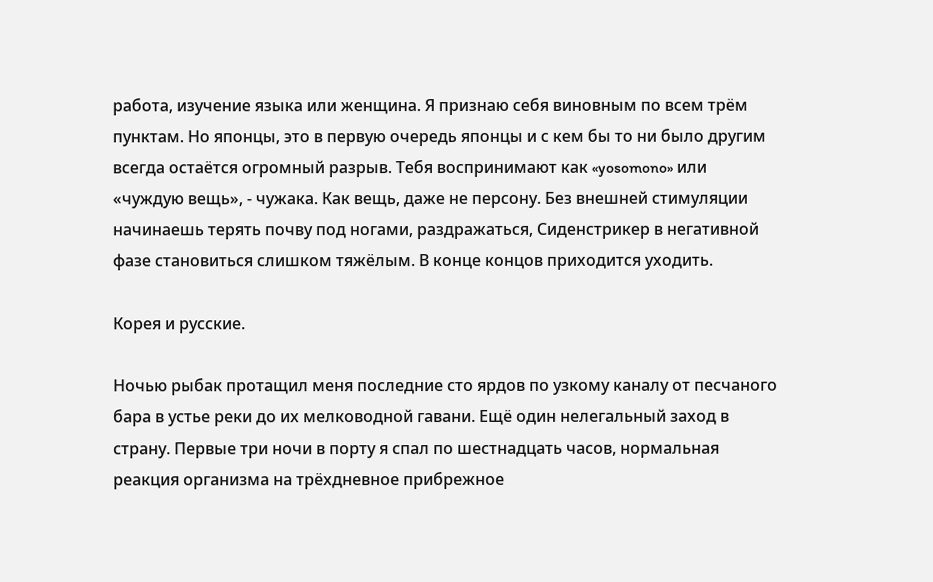работа, изучение языка или женщина. Я признаю себя виновным по всем трём пунктам. Но японцы, это в первую очередь японцы и с кем бы то ни было другим всегда остаётся огромный разрыв. Тебя воспринимают как «yosomono» или «чуждую вещь», - чужака. Как вещь, даже не персону. Без внешней стимуляции начинаешь терять почву под ногами, раздражаться, Сиденстрикер в негативной фазе становиться слишком тяжёлым. В конце концов приходится уходить.

Корея и русские.

Ночью рыбак протащил меня последние сто ярдов по узкому каналу от песчаного бара в устье реки до их мелководной гавани. Ещё один нелегальный заход в страну. Первые три ночи в порту я спал по шестнадцать часов, нормальная реакция организма на трёхдневное прибрежное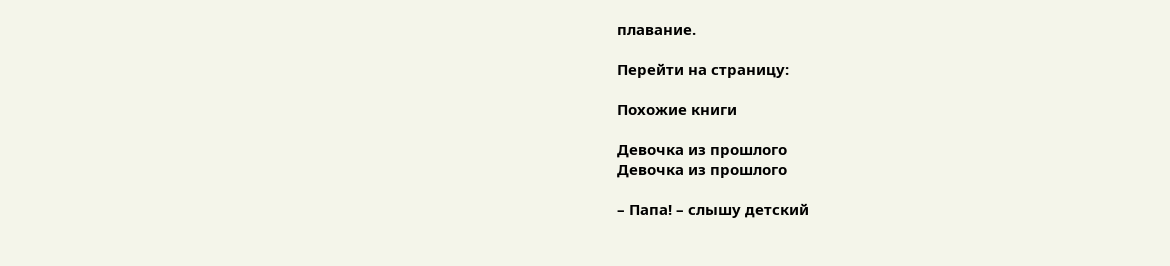плавание.

Перейти на страницу:

Похожие книги

Девочка из прошлого
Девочка из прошлого

– Папа! – слышу детский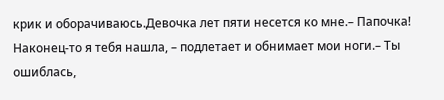крик и оборачиваюсь.Девочка лет пяти несется ко мне.– Папочка! Наконец-то я тебя нашла, – подлетает и обнимает мои ноги.– Ты ошиблась,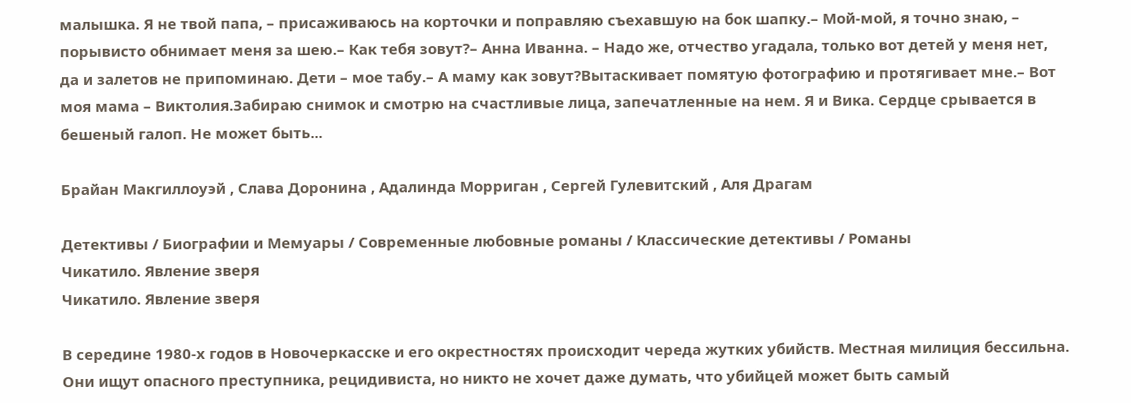малышка. Я не твой папа, – присаживаюсь на корточки и поправляю съехавшую на бок шапку.– Мой-мой, я точно знаю, – порывисто обнимает меня за шею.– Как тебя зовут?– Анна Иванна. – Надо же, отчество угадала, только вот детей у меня нет, да и залетов не припоминаю. Дети – мое табу.– А маму как зовут?Вытаскивает помятую фотографию и протягивает мне.– Вот моя мама – Виктолия.Забираю снимок и смотрю на счастливые лица, запечатленные на нем. Я и Вика. Сердце срывается в бешеный галоп. Не может быть...

Брайан Макгиллоуэй , Слава Доронина , Адалинда Морриган , Сергей Гулевитский , Аля Драгам

Детективы / Биографии и Мемуары / Современные любовные романы / Классические детективы / Романы
Чикатило. Явление зверя
Чикатило. Явление зверя

В середине 1980-х годов в Новочеркасске и его окрестностях происходит череда жутких убийств. Местная милиция бессильна. Они ищут опасного преступника, рецидивиста, но никто не хочет даже думать, что убийцей может быть самый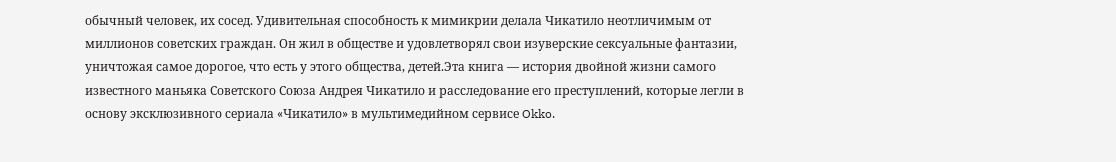обычный человек, их сосед. Удивительная способность к мимикрии делала Чикатило неотличимым от миллионов советских граждан. Он жил в обществе и удовлетворял свои изуверские сексуальные фантазии, уничтожая самое дорогое, что есть у этого общества, детей.Эта книга — история двойной жизни самого известного маньяка Советского Союза Андрея Чикатило и расследование его преступлений, которые легли в основу эксклюзивного сериала «Чикатило» в мультимедийном сервисе Okko.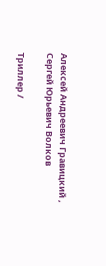Алексей Андреевич Гравицкий , Сергей Юрьевич Волков

Триллер /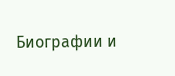Биографии и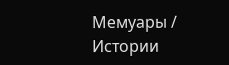Мемуары / Истории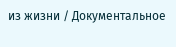из жизни / Документальное